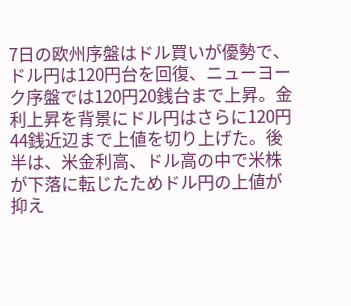7日の欧州序盤はドル買いが優勢で、ドル円は120円台を回復、ニューヨーク序盤では120円20銭台まで上昇。金利上昇を背景にドル円はさらに120円44銭近辺まで上値を切り上げた。後半は、米金利高、ドル高の中で米株が下落に転じたためドル円の上値が抑え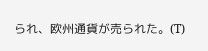られ、欧州通貨が売られた。(T)